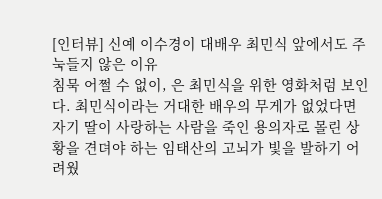[인터뷰] 신예 이수경이 대배우 최민식 앞에서도 주눅들지 않은 이유
침묵 어쩔 수 없이, 은 최민식을 위한 영화처럼 보인다. 최민식이라는 거대한 배우의 무게가 없었다면 자기 딸이 사랑하는 사람을 죽인 용의자로 몰린 상황을 견뎌야 하는 임태산의 고뇌가 빛을 발하기 어려웠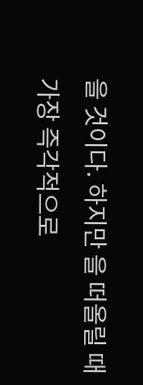을 것이다. 하지만 을 떠올릴 때 가장 즉각적으로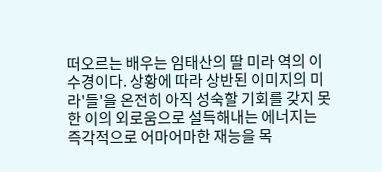떠오르는 배우는 임태산의 딸 미라 역의 이수경이다. 상황에 따라 상반된 이미지의 미라'들'을 온전히 아직 성숙할 기회를 갖지 못한 이의 외로움으로 설득해내는 에너지는 즉각적으로 어마어마한 재능을 목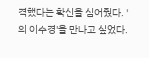격했다는 확신을 심어줬다. '의 이수경'을 만나고 싶었다.